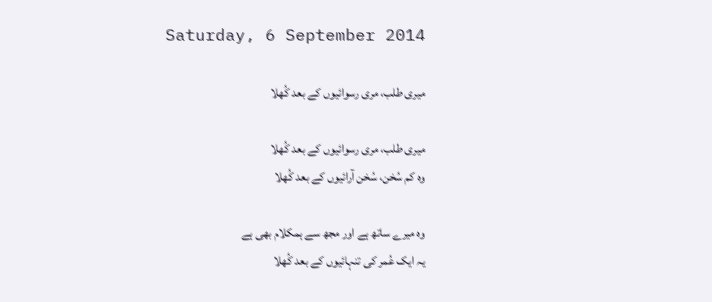Saturday, 6 September 2014

میری طلب، مری رسوائیوں کے بعد کُھلا

میری طلب، مری رسوائیوں کے بعد کُھلا
وہ کم سُخن، سُخن آرائیوں کے بعد کُھلا

وہ میرے ساتھ ہے اور مجھ سے ہمکلام بھی ہے
یہ ایک عُمر کی تنہائیوں کے بعد کُھلا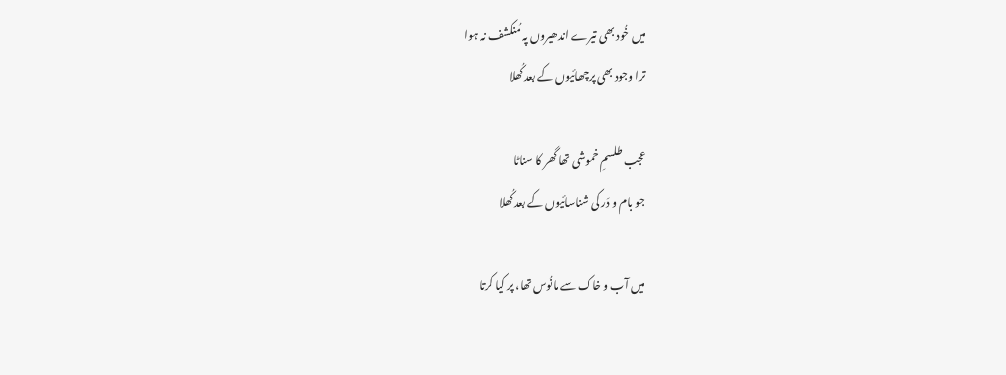میں خُود بھی تیرے اندھیروں پہ مُنکشف نہ ہوا
ترا وجود بھی پرچھائیوں کے بعد کُھلا

عجب طلسمِ خموشی تھا گھر کا سناٹا
جو بام و دَر کی شناسائیوں کے بعد کُھلا

میں آب و خاک سے مانُوس تھا، پر کیا کرتا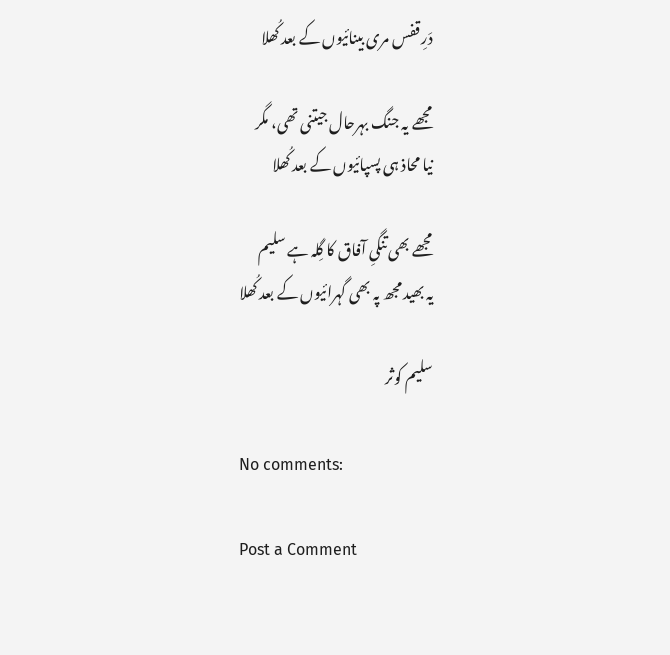دَرِ قفس مری بینائیوں کے بعد کُھلا

مجھے یہ جنگ بہرحال جیتنی تھی، مگر
نیا محاذ ہی پسپائیوں کے بعد کُھلا

مجھے بھی تنگیِ آفاق کا گِلہ ہے سلیم
یہ بھید مجھ پہ بھی گہرائیوں کے بعد کُھلا

سلیم کوثر

No comments:

Post a Comment